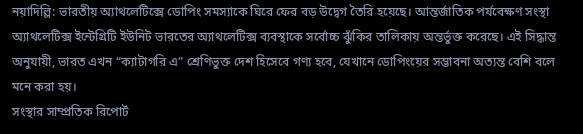নয়াদিল্লি: ভারতীয় অ্যাথলেটিক্সে ডোপিং সমস্যাকে ঘিরে ফের বড় উদ্বেগ তৈরি হয়েছে। আন্তর্জাতিক পর্যবেক্ষণ সংস্থা অ্যাথলেটিক্স ইন্টেগ্রিটি ইউনিট ভারতের অ্যাথলেটিক্স ব্যবস্থাকে সর্বোচ্চ ঝুঁকির তালিকায় অন্তর্ভুক্ত করেছে। এই সিদ্ধান্ত অনুযায়ী, ভারত এখন “ক্যাটাগরি এ” শ্রেণিভুক্ত দেশ হিসেবে গণ্য হবে, যেখানে ডোপিংয়ের সম্ভাবনা অত্যন্ত বেশি বলে মনে করা হয়।
সংস্থার সাম্প্রতিক রিপোর্ট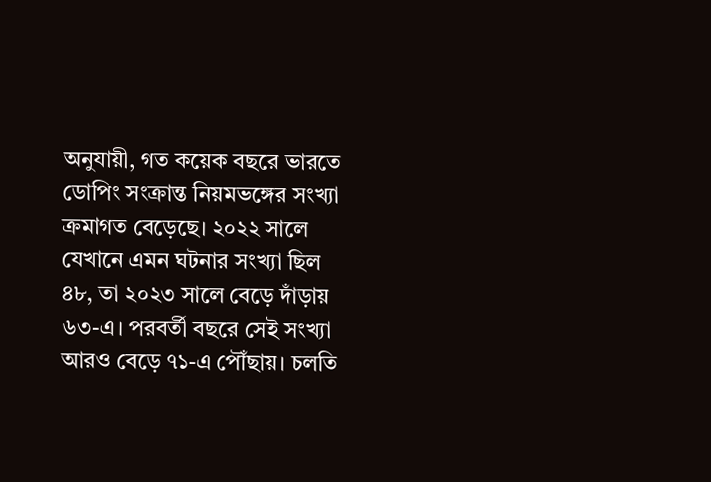অনুযায়ী, গত কয়েক বছরে ভারতে ডোপিং সংক্রান্ত নিয়মভঙ্গের সংখ্যা ক্রমাগত বেড়েছে। ২০২২ সালে যেখানে এমন ঘটনার সংখ্যা ছিল ৪৮, তা ২০২৩ সালে বেড়ে দাঁড়ায় ৬৩-এ। পরবর্তী বছরে সেই সংখ্যা আরও বেড়ে ৭১-এ পৌঁছায়। চলতি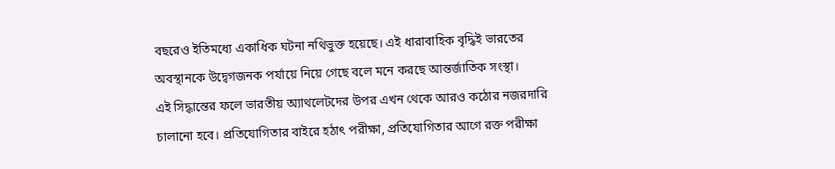বছরেও ইতিমধ্যে একাধিক ঘটনা নথিভুক্ত হয়েছে। এই ধারাবাহিক বৃদ্ধিই ভারতের অবস্থানকে উদ্বেগজনক পর্যায়ে নিয়ে গেছে বলে মনে করছে আন্তর্জাতিক সংস্থা।
এই সিদ্ধান্তের ফলে ভারতীয় অ্যাথলেটদের উপর এখন থেকে আরও কঠোর নজরদারি চালানো হবে। প্রতিযোগিতার বাইরে হঠাৎ পরীক্ষা, প্রতিযোগিতার আগে রক্ত পরীক্ষা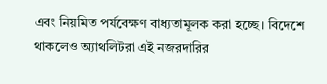এবং নিয়মিত পর্যবেক্ষণ বাধ্যতামূলক করা হচ্ছে। বিদেশে থাকলেও অ্যাথলিটরা এই নজরদারির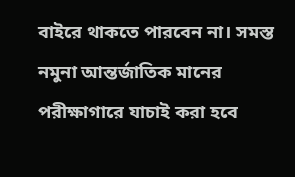বাইরে থাকতে পারবেন না। সমস্ত নমুনা আন্তর্জাতিক মানের পরীক্ষাগারে যাচাই করা হবে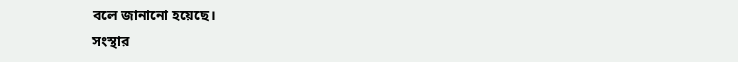বলে জানানো হয়েছে।
সংস্থার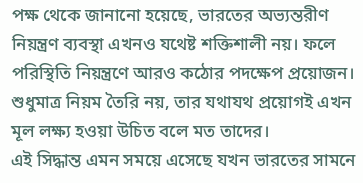পক্ষ থেকে জানানো হয়েছে, ভারতের অভ্যন্তরীণ নিয়ন্ত্রণ ব্যবস্থা এখনও যথেষ্ট শক্তিশালী নয়। ফলে পরিস্থিতি নিয়ন্ত্রণে আরও কঠোর পদক্ষেপ প্রয়োজন। শুধুমাত্র নিয়ম তৈরি নয়, তার যথাযথ প্রয়োগই এখন মূল লক্ষ্য হওয়া উচিত বলে মত তাদের।
এই সিদ্ধান্ত এমন সময়ে এসেছে যখন ভারতের সামনে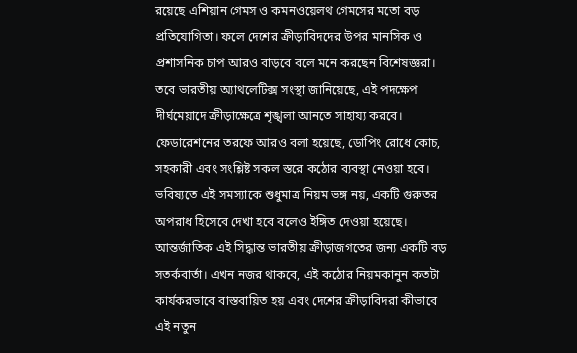রয়েছে এশিয়ান গেমস ও কমনওয়েলথ গেমসের মতো বড় প্রতিযোগিতা। ফলে দেশের ক্রীড়াবিদদের উপর মানসিক ও প্রশাসনিক চাপ আরও বাড়বে বলে মনে করছেন বিশেষজ্ঞরা। তবে ভারতীয় অ্যাথলেটিক্স সংস্থা জানিয়েছে, এই পদক্ষেপ দীর্ঘমেয়াদে ক্রীড়াক্ষেত্রে শৃঙ্খলা আনতে সাহায্য করবে।
ফেডারেশনের তরফে আরও বলা হয়েছে, ডোপিং রোধে কোচ, সহকারী এবং সংশ্লিষ্ট সকল স্তরে কঠোর ব্যবস্থা নেওয়া হবে। ভবিষ্যতে এই সমস্যাকে শুধুমাত্র নিয়ম ভঙ্গ নয়, একটি গুরুতর অপরাধ হিসেবে দেখা হবে বলেও ইঙ্গিত দেওয়া হয়েছে।
আন্তর্জাতিক এই সিদ্ধান্ত ভারতীয় ক্রীড়াজগতের জন্য একটি বড় সতর্কবার্তা। এখন নজর থাকবে, এই কঠোর নিয়মকানুন কতটা কার্যকরভাবে বাস্তবায়িত হয় এবং দেশের ক্রীড়াবিদরা কীভাবে এই নতুন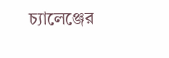চ্যালেঞ্জের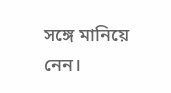সঙ্গে মানিয়ে নেন।